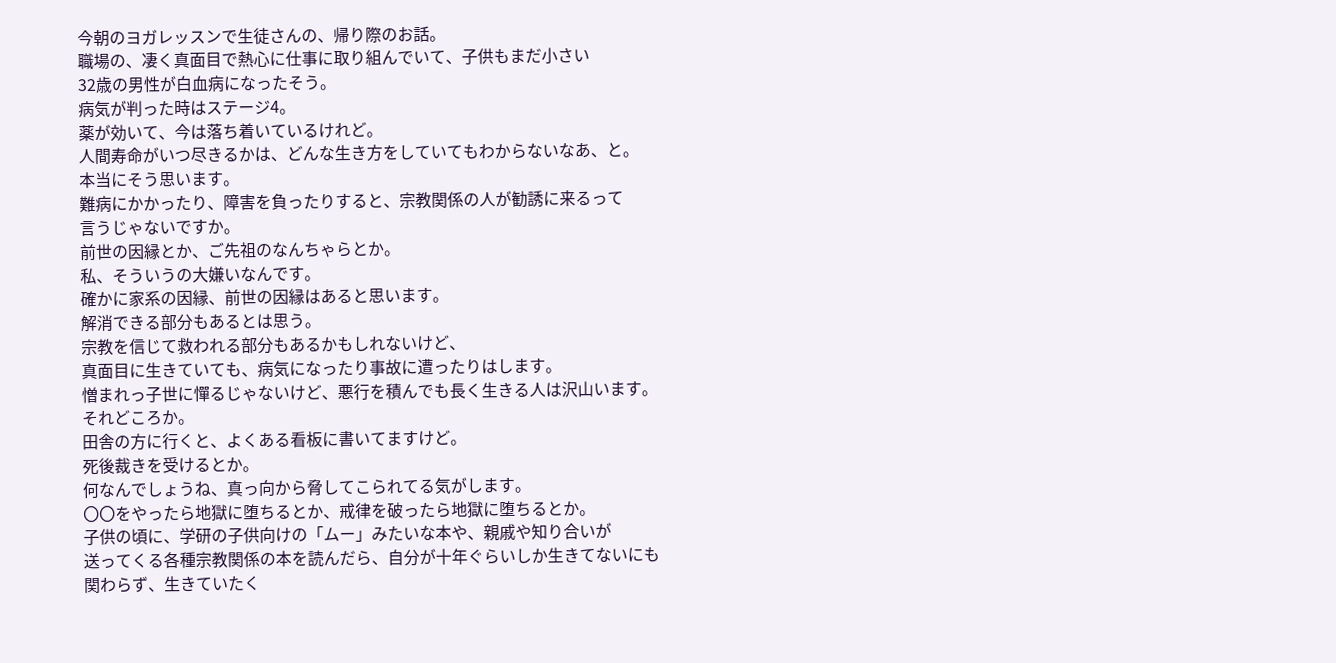今朝のヨガレッスンで生徒さんの、帰り際のお話。
職場の、凄く真面目で熱心に仕事に取り組んでいて、子供もまだ小さい
32歳の男性が白血病になったそう。
病気が判った時はステージ4。
薬が効いて、今は落ち着いているけれど。
人間寿命がいつ尽きるかは、どんな生き方をしていてもわからないなあ、と。
本当にそう思います。
難病にかかったり、障害を負ったりすると、宗教関係の人が勧誘に来るって
言うじゃないですか。
前世の因縁とか、ご先祖のなんちゃらとか。
私、そういうの大嫌いなんです。
確かに家系の因縁、前世の因縁はあると思います。
解消できる部分もあるとは思う。
宗教を信じて救われる部分もあるかもしれないけど、
真面目に生きていても、病気になったり事故に遭ったりはします。
憎まれっ子世に憚るじゃないけど、悪行を積んでも長く生きる人は沢山います。
それどころか。
田舎の方に行くと、よくある看板に書いてますけど。
死後裁きを受けるとか。
何なんでしょうね、真っ向から脅してこられてる気がします。
〇〇をやったら地獄に堕ちるとか、戒律を破ったら地獄に堕ちるとか。
子供の頃に、学研の子供向けの「ムー」みたいな本や、親戚や知り合いが
送ってくる各種宗教関係の本を読んだら、自分が十年ぐらいしか生きてないにも
関わらず、生きていたく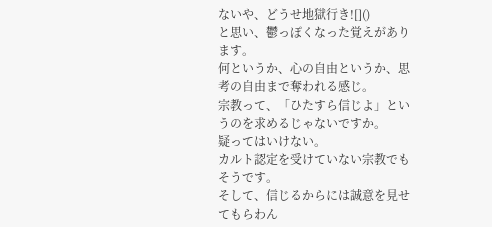ないや、どうせ地獄行き![]()
と思い、鬱っぽくなった覚えがあります。
何というか、心の自由というか、思考の自由まで奪われる感じ。
宗教って、「ひたすら信じよ」というのを求めるじゃないですか。
疑ってはいけない。
カルト認定を受けていない宗教でもそうです。
そして、信じるからには誠意を見せてもらわん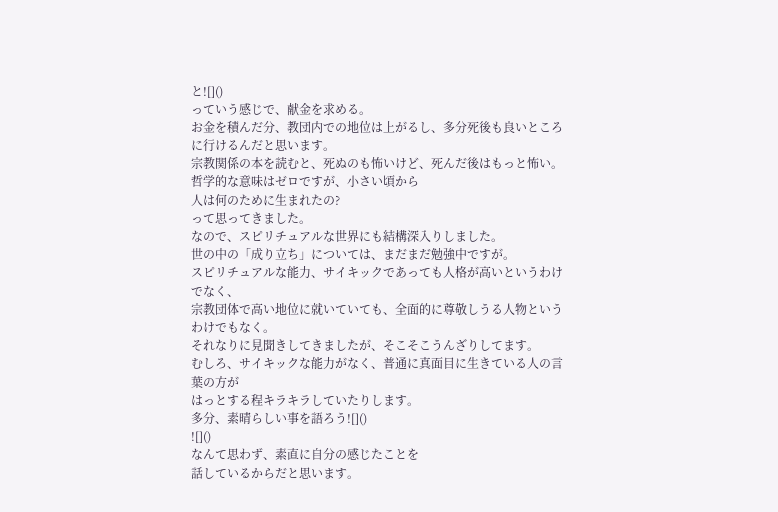と![]()
っていう感じで、献金を求める。
お金を積んだ分、教団内での地位は上がるし、多分死後も良いところに行けるんだと思います。
宗教関係の本を読むと、死ぬのも怖いけど、死んだ後はもっと怖い。
哲学的な意味はゼロですが、小さい頃から
人は何のために生まれたの?
って思ってきました。
なので、スピリチュアルな世界にも結構深入りしました。
世の中の「成り立ち」については、まだまだ勉強中ですが。
スピリチュアルな能力、サイキックであっても人格が高いというわけでなく、
宗教団体で高い地位に就いていても、全面的に尊敬しうる人物というわけでもなく。
それなりに見聞きしてきましたが、そこそこうんざりしてます。
むしろ、サイキックな能力がなく、普通に真面目に生きている人の言葉の方が
はっとする程キラキラしていたりします。
多分、素晴らしい事を語ろう![]()
![]()
なんて思わず、素直に自分の感じたことを
話しているからだと思います。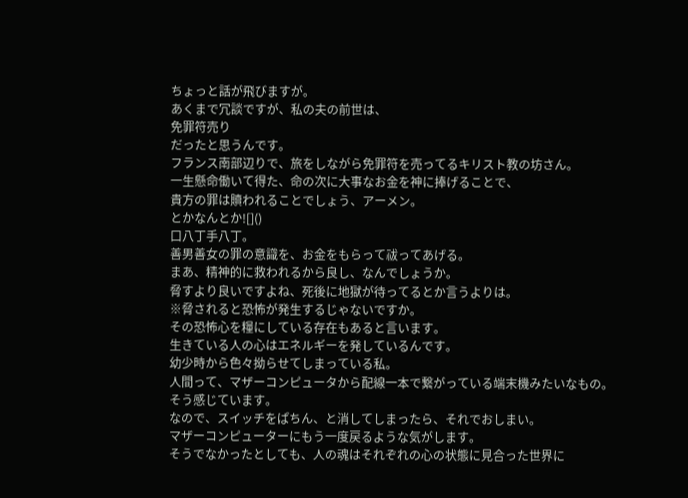ちょっと話が飛びますが。
あくまで冗談ですが、私の夫の前世は、
免罪符売り
だったと思うんです。
フランス南部辺りで、旅をしながら免罪符を売ってるキリスト教の坊さん。
一生懸命働いて得た、命の次に大事なお金を神に捧げることで、
貴方の罪は贖われることでしょう、アーメン。
とかなんとか![]()
口八丁手八丁。
善男善女の罪の意識を、お金をもらって祓ってあげる。
まあ、精神的に救われるから良し、なんでしょうか。
脅すより良いですよね、死後に地獄が待ってるとか言うよりは。
※脅されると恐怖が発生するじゃないですか。
その恐怖心を糧にしている存在もあると言います。
生きている人の心はエネルギーを発しているんです。
幼少時から色々拗らせてしまっている私。
人間って、マザーコンピュータから配線一本で繋がっている端末機みたいなもの。
そう感じています。
なので、スイッチをぱちん、と消してしまったら、それでおしまい。
マザーコンピューターにもう一度戻るような気がします。
そうでなかったとしても、人の魂はそれぞれの心の状態に見合った世界に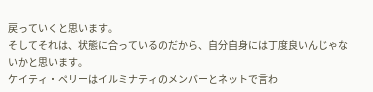戻っていくと思います。
そしてそれは、状態に合っているのだから、自分自身には丁度良いんじゃないかと思います。
ケイティ・ペリーはイルミナティのメンバーとネットで言わ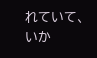れていて、
いか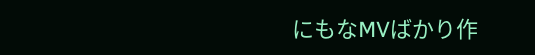にもなMVばかり作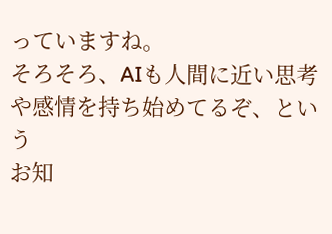っていますね。
そろそろ、AIも人間に近い思考や感情を持ち始めてるぞ、という
お知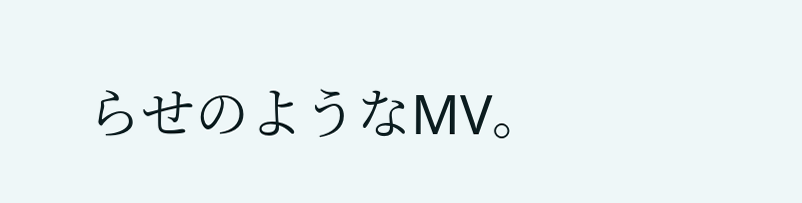らせのようなMV。